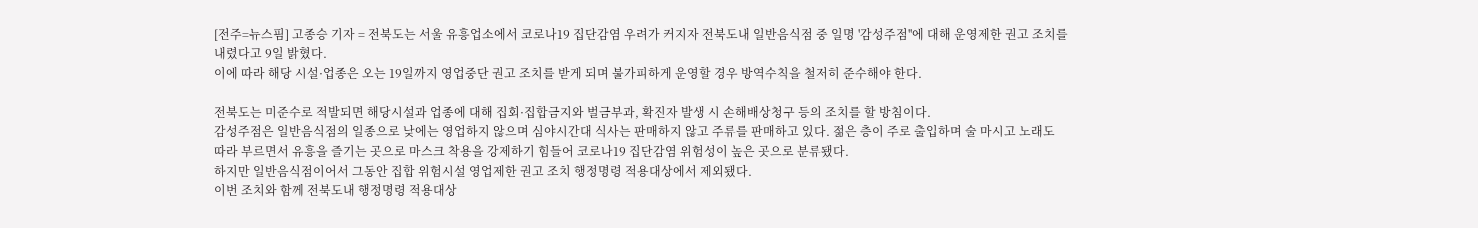[전주=뉴스핌] 고종승 기자 = 전북도는 서울 유흥업소에서 코로나19 집단감염 우려가 커지자 전북도내 일반음식점 중 일명 '감성주점''에 대해 운영제한 권고 조치를 내렸다고 9일 밝혔다.
이에 따라 해당 시설·업종은 오는 19일까지 영업중단 권고 조치를 받게 되며 불가피하게 운영할 경우 방역수칙을 철저히 준수해야 한다.

전북도는 미준수로 적발되면 해당시설과 업종에 대해 집회·집합금지와 벌금부과, 확진자 발생 시 손해배상청구 등의 조치를 할 방침이다.
감성주점은 일반음식점의 일종으로 낮에는 영업하지 않으며 심야시간대 식사는 판매하지 않고 주류를 판매하고 있다. 젊은 층이 주로 출입하며 술 마시고 노래도 따라 부르면서 유흥을 즐기는 곳으로 마스크 착용을 강제하기 힘들어 코로나19 집단감염 위험성이 높은 곳으로 분류됐다.
하지만 일반음식점이어서 그동안 집합 위험시설 영업제한 권고 조치 행정명령 적용대상에서 제외됐다.
이번 조치와 함께 전북도내 행정명령 적용대상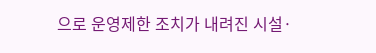으로 운영제한 조치가 내려진 시설·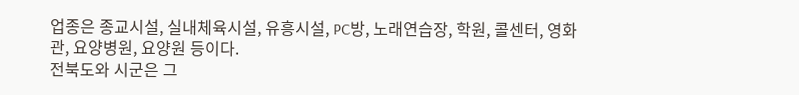업종은 종교시설, 실내체육시설, 유흥시설, PC방, 노래연습장, 학원, 콜센터, 영화관, 요양병원, 요양원 등이다.
전북도와 시군은 그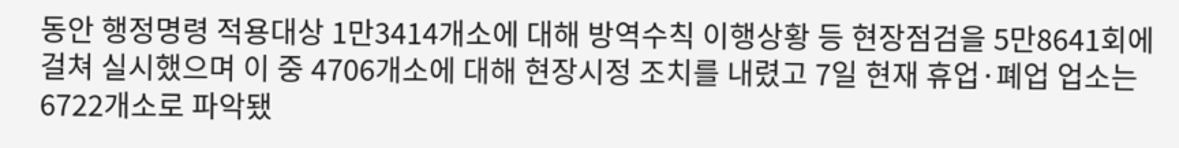동안 행정명령 적용대상 1만3414개소에 대해 방역수칙 이행상황 등 현장점검을 5만8641회에 걸쳐 실시했으며 이 중 4706개소에 대해 현장시정 조치를 내렸고 7일 현재 휴업·폐업 업소는 6722개소로 파악됐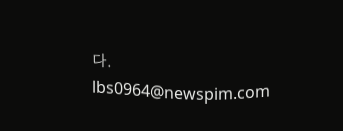다.
lbs0964@newspim.com